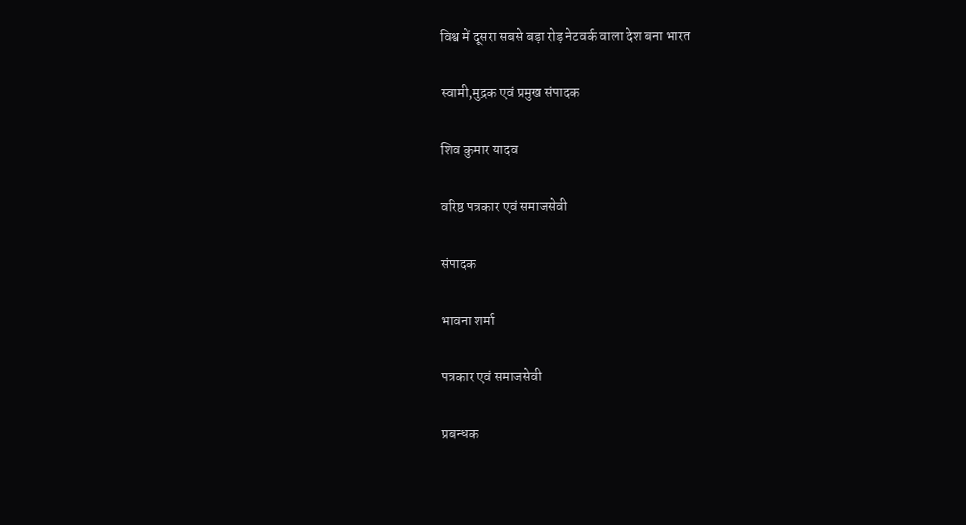विश्व में दूसरा सबसे बड़ा रोड़ नेटवर्क वाला देश बना भारत

स्वामी,मुद्रक एवं प्रमुख संपादक

शिव कुमार यादव

वरिष्ठ पत्रकार एवं समाजसेवी

संपादक

भावना शर्मा

पत्रकार एवं समाजसेवी

प्रबन्धक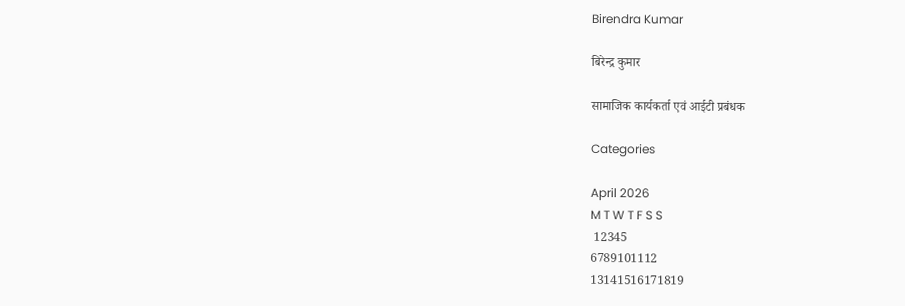Birendra Kumar

बिरेन्द्र कुमार

सामाजिक कार्यकर्ता एवं आईटी प्रबंधक

Categories

April 2026
M T W T F S S
 12345
6789101112
13141516171819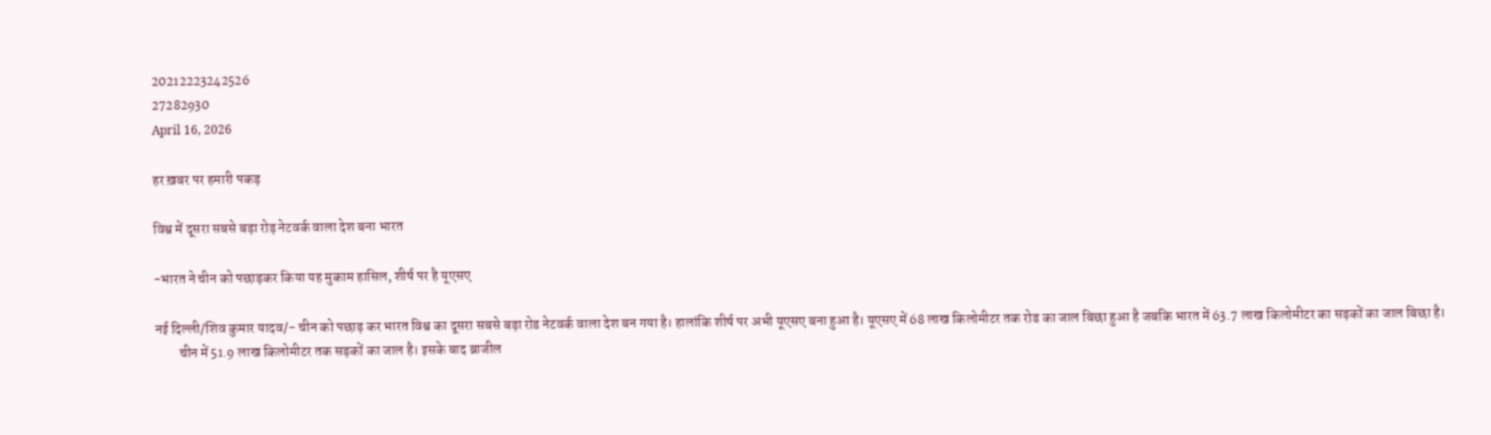20212223242526
27282930
April 16, 2026

हर ख़बर पर हमारी पकड़

विश्व में दूसरा सबसे बड़ा रोड़ नेटवर्क वाला देश बना भारत

-भारत ने चीन को पछाड़कर किया यह मुकाम हासिल, शीर्ष पर है यूएसए

नई दिल्ली/शिव कुमार यादव/- चीन को पछाड़ कर भारत विश्व का दूसरा सबसे बड़ा रोड नेटवर्क वाला देश बन गया है। हालांकि शीर्ष पर अभी यूएसए बना हुआ है। यूएसए में 68 लाख किलोमीटर तक रोड का जाल बिछा हुआ है जबकि भारत में 63.7 लाख किलोमीटर का सड़कों का जाल बिछा है।
         चीन में 51.9 लाख किलोमीटर तक सड़कों का जाल है। इसके बाद ब्राजील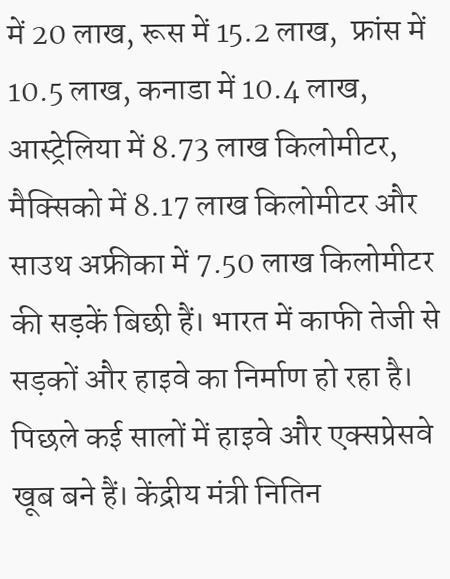में 20 लाख, रूस में 15.2 लाख,  फ्रांस में 10.5 लाख, कनाडा में 10.4 लाख, आस्ट्रेलिया में 8.73 लाख किलोमीटर, मैक्सिको में 8.17 लाख किलोमीटर और साउथ अफ्रीका में 7.50 लाख किलोमीटर की सड़कें बिछी हैं। भारत में काफी तेजी से सड़कों और हाइवे का निर्माण हो रहा है। पिछले कई सालों में हाइवे और एक्सप्रेसवे खूब बने हैं। केंद्रीय मंत्री नितिन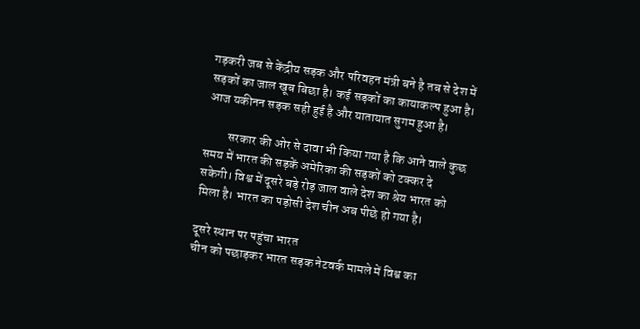गड़करी जब से केंद्रीय सड़क और परिवहन मंत्री बने है तब से देश में सड़कों का जाल खूब बिछा है। कई सड़कों का कायाकल्प हुआ है। आज यकीनन सड़क सही हुई है और यातायात सुगम हुआ है।

         सरकार की ओर से दावा भी किया गया है कि आने वाले कुछ समय में भारत की सड़कें अमेरिका की सड़कों को टक्कर दे सकेगी। विश्व में दूसरे बड़े रोड़ जाल वाले देश का श्रेय भारत को मिला है। भारत का पड़ोसी देश चीन अब पीछे हो गया है।

दूसरे स्थान पर पहुंचा भारत
चीन को पछाड़कर भारत सड़क नेटवर्क मामले में विश्व का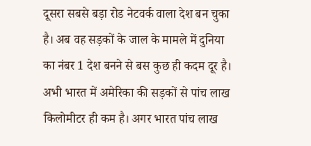दूसरा सबसे बड़ा रोड नेटवर्क वाला देश बन चुका है। अब वह सड़कों के जाल के मामले में दुनिया का नंबर 1 देश बनने से बस कुछ ही कदम दूर है। अभी भारत में अमेरिका की सड़कों से पांच लाख किलोमीटर ही कम है। अगर भारत पांच लाख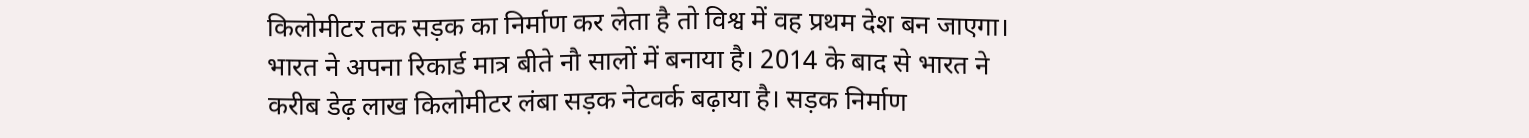किलोमीटर तक सड़क का निर्माण कर लेता है तो विश्व में वह प्रथम देश बन जाएगा। भारत ने अपना रिकार्ड मात्र बीते नौ सालों में बनाया है। 2014 के बाद से भारत ने करीब डेढ़ लाख किलोमीटर लंबा सड़क नेटवर्क बढ़ाया है। सड़क निर्माण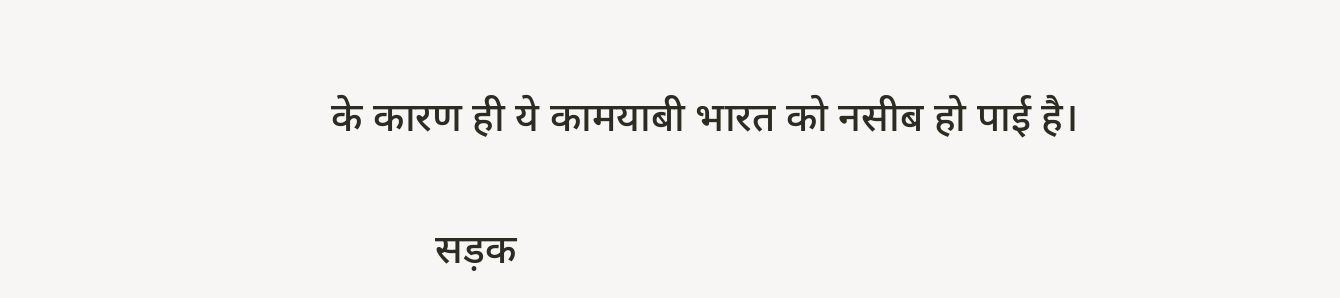के कारण ही ये कामयाबी भारत को नसीब हो पाई है।

          सड़क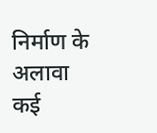निर्माण के अलावा कई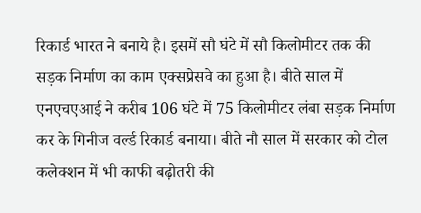रिकार्ड भारत ने बनाये है। इसमें सौ घंटे में सौ किलोमीटर तक की सड़क निर्माण का काम एक्सप्रेसवे का हुआ है। बीते साल में एनएचएआई ने करीब 106 घंटे में 75 किलोमीटर लंबा सड़क निर्माण कर के गिनीज वर्ल्ड रिकार्ड बनाया। बीते नौ साल में सरकार को टोल कलेक्शन में भी काफी बढ़ोतरी की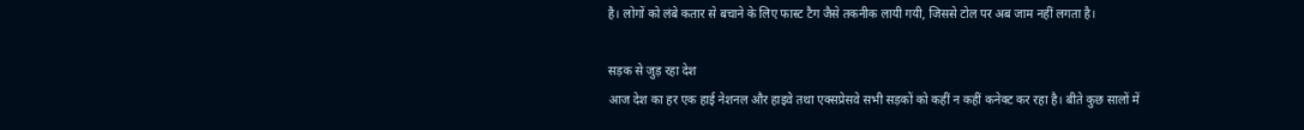है। लोगों को लंबे कतार से बचाने के लिए फास्ट टैग जैसे तकनीक लायी गयी, जिससे टोल पर अब जाम नहीं लगता है।

सड़क से जुड़ रहा देश
आज देश का हर एक हाई नेशनल और हाइवे तथा एक्सप्रेसवे सभी सड़कों को कहीं न कहीं कनेक्ट कर रहा है। बीते कुछ सालों में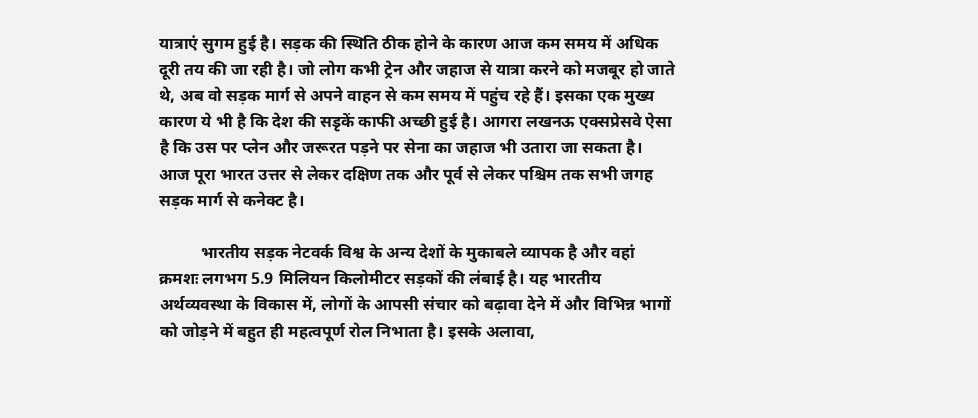यात्राएं सुगम हुई है। सड़क की स्थिति ठीक होने के कारण आज कम समय में अधिक दूरी तय की जा रही है। जो लोग कभी ट्रेन और जहाज से यात्रा करने को मजबूर हो जाते थे, अब वो सड़क मार्ग से अपने वाहन से कम समय में पहुंच रहे हैं। इसका एक मुख्य कारण ये भी है कि देश की सडृकें काफी अच्छी हुई है। आगरा लखनऊ एक्सप्रेसवे ऐसा है कि उस पर प्लेन और जरूरत पड़ने पर सेना का जहाज भी उतारा जा सकता है। आज पूरा भारत उत्तर से लेकर दक्षिण तक और पूर्व से लेकर पश्चिम तक सभी जगह सड़क मार्ग से कनेक्ट है।

          भारतीय सड़क नेटवर्क विश्व के अन्य देशों के मुकाबले व्यापक है और वहां क्रमशः लगभग 5.9 मिलियन किलोमीटर सड़कों की लंबाई है। यह भारतीय अर्थव्यवस्था के विकास में, लोगों के आपसी संचार को बढ़ावा देने में और विभिन्न भागों को जोड़ने में बहुत ही महत्वपूर्ण रोल निभाता है। इसके अलावा,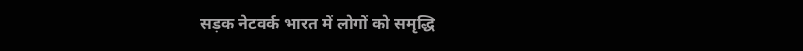सड़क नेटवर्क भारत में लोगों को समृद्धि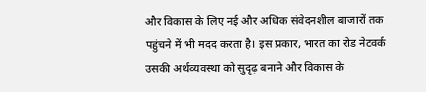और विकास के लिए नई और अधिक संवेदनशील बाजारों तक पहुंचने में भी मदद करता है। इस प्रकार, भारत का रोड नेटवर्क उसकी अर्थव्यवस्था को सुदृढ़ बनाने और विकास के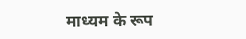माध्यम के रूप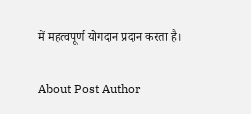में महत्वपूर्ण योगदान प्रदान करता है।

About Post Author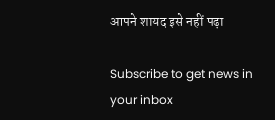आपने शायद इसे नहीं पढ़ा

Subscribe to get news in your inbox